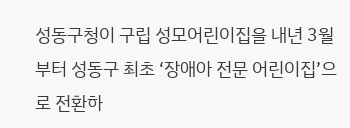성동구청이 구립 성모어린이집을 내년 3월부터 성동구 최초 ‘장애아 전문 어린이집’으로 전환하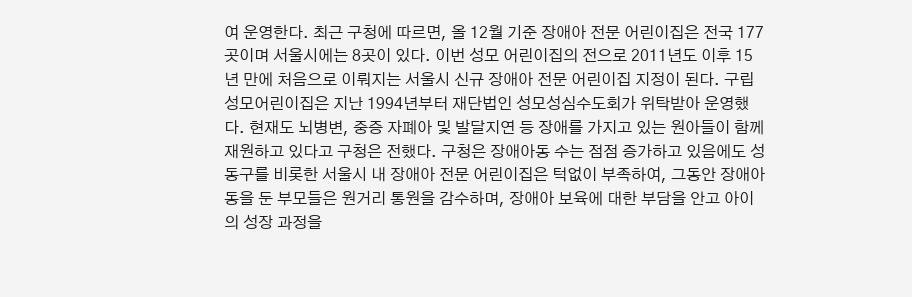여 운영한다. 최근 구청에 따르면, 올 12월 기준 장애아 전문 어린이집은 전국 177곳이며 서울시에는 8곳이 있다. 이번 성모 어린이집의 전으로 2011년도 이후 15년 만에 처음으로 이뤄지는 서울시 신규 장애아 전문 어린이집 지정이 된다. 구립 성모어린이집은 지난 1994년부터 재단법인 성모성심수도회가 위탁받아 운영했다. 현재도 뇌병변, 중증 자폐아 및 발달지연 등 장애를 가지고 있는 원아들이 함께 재원하고 있다고 구청은 전했다. 구청은 장애아동 수는 점점 증가하고 있음에도 성동구를 비롯한 서울시 내 장애아 전문 어린이집은 턱없이 부족하여, 그동안 장애아동을 둔 부모들은 원거리 통원을 감수하며, 장애아 보육에 대한 부담을 안고 아이의 성장 과정을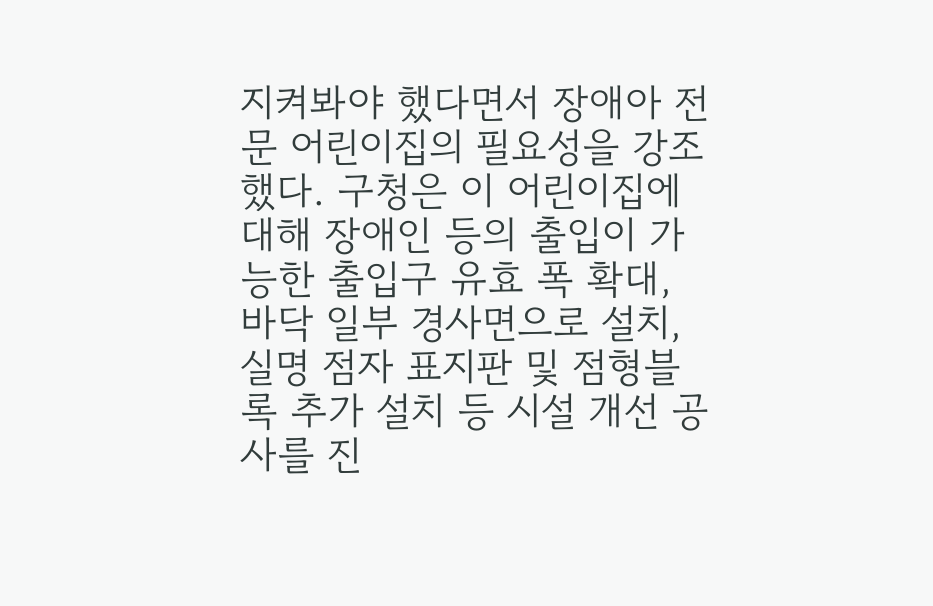지켜봐야 했다면서 장애아 전문 어린이집의 필요성을 강조했다. 구청은 이 어린이집에 대해 장애인 등의 출입이 가능한 출입구 유효 폭 확대, 바닥 일부 경사면으로 설치, 실명 점자 표지판 및 점형블록 추가 설치 등 시설 개선 공사를 진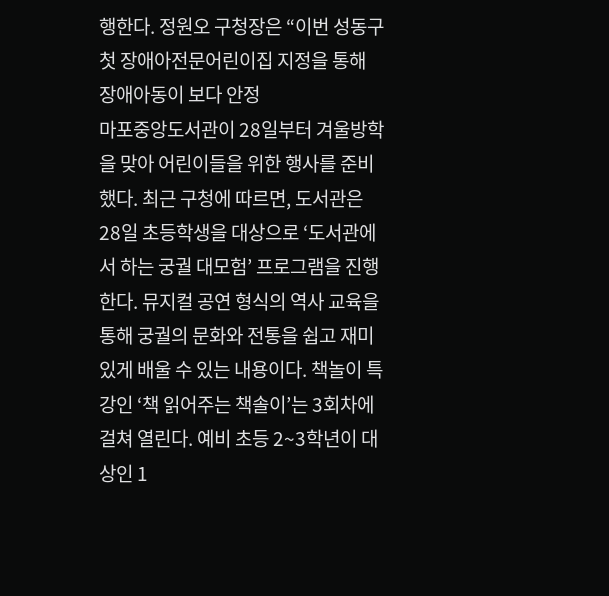행한다. 정원오 구청장은 “이번 성동구 첫 장애아전문어린이집 지정을 통해 장애아동이 보다 안정
마포중앙도서관이 28일부터 겨울방학을 맞아 어린이들을 위한 행사를 준비했다. 최근 구청에 따르면, 도서관은 28일 초등학생을 대상으로 ‘도서관에서 하는 궁궐 대모험’ 프로그램을 진행한다. 뮤지컬 공연 형식의 역사 교육을 통해 궁궐의 문화와 전통을 쉽고 재미있게 배울 수 있는 내용이다. 책놀이 특강인 ‘책 읽어주는 책솔이’는 3회차에 걸쳐 열린다. 예비 초등 2~3학년이 대상인 1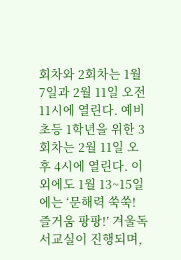회차와 2회차는 1월 7일과 2월 11일 오전 11시에 열린다. 예비 초등 1학년을 위한 3회차는 2월 11일 오후 4시에 열린다. 이 외에도 1월 13~15일에는 ‘문해력 쑥쑥! 즐거움 팡팡!’ 겨울독서교실이 진행되며,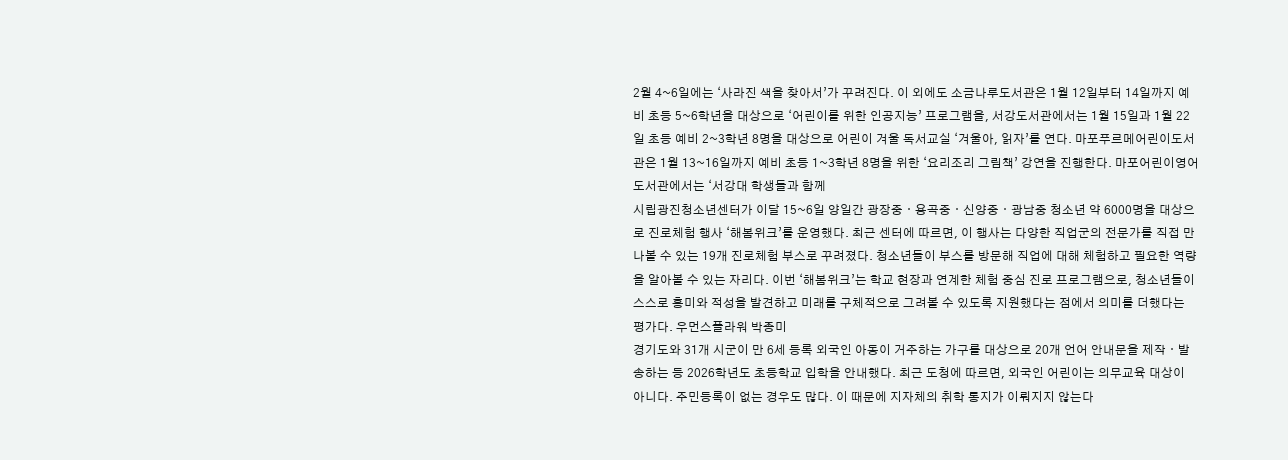2월 4~6일에는 ‘사라진 색을 찾아서’가 꾸려진다. 이 외에도 소금나루도서관은 1월 12일부터 14일까지 예비 초등 5~6학년을 대상으로 ‘어린이를 위한 인공지능’ 프로그램을, 서강도서관에서는 1월 15일과 1월 22일 초등 예비 2~3학년 8명을 대상으로 어린이 겨울 독서교실 ‘겨울아, 읽자’를 연다. 마포푸르메어린이도서관은 1월 13~16일까지 예비 초등 1~3학년 8명을 위한 ‘요리조리 그림책’ 강연을 진행한다. 마포어린이영어도서관에서는 ‘서강대 학생들과 함께
시립광진청소년센터가 이달 15~6일 양일간 광장중ㆍ용곡중ㆍ신양중ㆍ광남중 청소년 약 6000명을 대상으로 진로체험 행사 ‘해봄위크’를 운영했다. 최근 센터에 따르면, 이 행사는 다양한 직업군의 전문가를 직접 만나볼 수 있는 19개 진로체험 부스로 꾸려졌다. 청소년들이 부스를 방문해 직업에 대해 체험하고 필요한 역량을 알아볼 수 있는 자리다. 이번 ‘해봄위크’는 학교 현장과 연계한 체험 중심 진로 프로그램으로, 청소년들이 스스로 흥미와 적성을 발견하고 미래를 구체적으로 그려볼 수 있도록 지원했다는 점에서 의미를 더했다는 평가다. 우먼스플라워 박종미
경기도와 31개 시군이 만 6세 등록 외국인 아동이 거주하는 가구를 대상으로 20개 언어 안내문을 제작ㆍ발송하는 등 2026학년도 초등학교 입학을 안내했다. 최근 도청에 따르면, 외국인 어린이는 의무교육 대상이 아니다. 주민등록이 없는 경우도 많다. 이 때문에 지자체의 취학 통지가 이뤄지지 않는다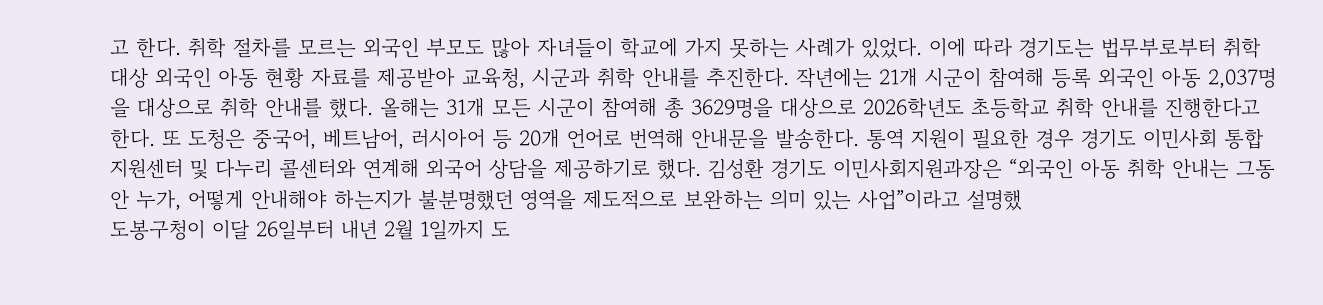고 한다. 취학 절차를 모르는 외국인 부모도 많아 자녀들이 학교에 가지 못하는 사례가 있었다. 이에 따라 경기도는 법무부로부터 취학 대상 외국인 아동 현황 자료를 제공받아 교육청, 시군과 취학 안내를 추진한다. 작년에는 21개 시군이 참여해 등록 외국인 아동 2,037명을 대상으로 취학 안내를 했다. 올해는 31개 모든 시군이 참여해 총 3629명을 대상으로 2026학년도 초등학교 취학 안내를 진행한다고 한다. 또 도청은 중국어, 베트남어, 러시아어 등 20개 언어로 번역해 안내문을 발송한다. 통역 지원이 필요한 경우 경기도 이민사회 통합지원센터 및 다누리 콜센터와 연계해 외국어 상담을 제공하기로 했다. 김성환 경기도 이민사회지원과장은 “외국인 아동 취학 안내는 그동안 누가, 어떻게 안내해야 하는지가 불분명했던 영역을 제도적으로 보완하는 의미 있는 사업”이라고 설명했
도봉구청이 이달 26일부터 내년 2월 1일까지 도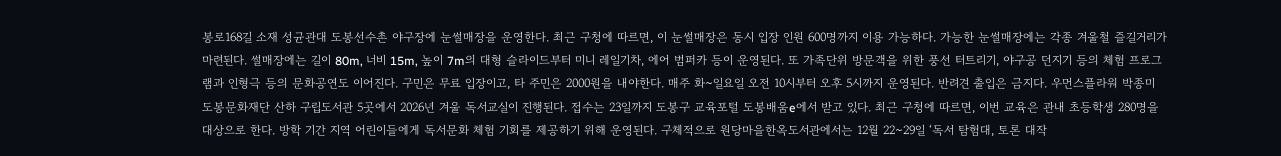봉로168길 소재 성균관대 도봉선수촌 야구장에 눈썰매장을 운영한다. 최근 구청에 따르면, 이 눈썰매장은 동시 입장 인원 600명까지 이용 가능하다. 가능한 눈썰매장에는 각종 겨울철 즐길거리가 마련된다. 썰매장에는 길이 80m, 너비 15m, 높이 7m의 대형 슬라이드부터 미니 레일기차, 에어 범퍼카 등이 운영된다. 또 가족단위 방문객을 위한 풍선 터트리기, 야구공 던지기 등의 체험 프로그램과 인형극 등의 문화공연도 이어진다. 구민은 무료 입장이고, 타 주민은 2000원을 내야한다. 매주 화~일요일 오전 10시부터 오후 5시까지 운영된다. 반려견 출입은 금지다. 우먼스플라워 박종미
도봉문화재단 산하 구립도서관 5곳에서 2026년 겨울 독서교실이 진행된다. 접수는 23일까지 도봉구 교육포털 도봉배움e에서 받고 있다. 최근 구청에 따르면, 이번 교육은 관내 초등학생 280명을 대상으로 한다. 방학 기간 지역 어린이들에게 독서문화 체험 기회를 제공하기 위해 운영된다. 구체적으로 원당마을한옥도서관에서는 12월 22~29일 ‘독서 탐험대, 토론 대작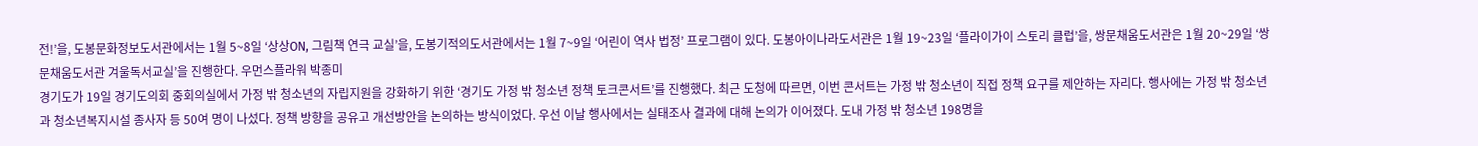전!’을, 도봉문화정보도서관에서는 1월 5~8일 ‘상상ON, 그림책 연극 교실’을, 도봉기적의도서관에서는 1월 7~9일 ‘어린이 역사 법정’ 프로그램이 있다. 도봉아이나라도서관은 1월 19~23일 ‘플라이가이 스토리 클럽’을, 쌍문채움도서관은 1월 20~29일 ‘쌍문채움도서관 겨울독서교실’을 진행한다. 우먼스플라워 박종미
경기도가 19일 경기도의회 중회의실에서 가정 밖 청소년의 자립지원을 강화하기 위한 ‘경기도 가정 밖 청소년 정책 토크콘서트’를 진행했다. 최근 도청에 따르면, 이번 콘서트는 가정 밖 청소년이 직접 정책 요구를 제안하는 자리다. 행사에는 가정 밖 청소년과 청소년복지시설 종사자 등 50여 명이 나섰다. 정책 방향을 공유고 개선방안을 논의하는 방식이었다. 우선 이날 행사에서는 실태조사 결과에 대해 논의가 이어졌다. 도내 가정 밖 청소년 198명을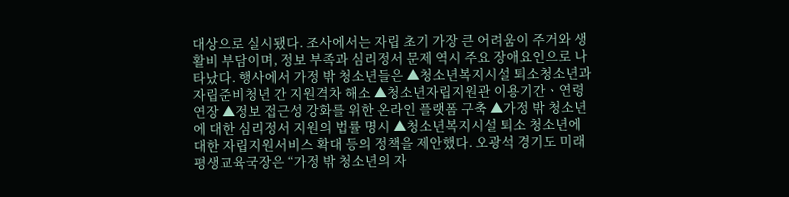대상으로 실시됐다. 조사에서는 자립 초기 가장 큰 어려움이 주거와 생활비 부담이며, 정보 부족과 심리정서 문제 역시 주요 장애요인으로 나타났다. 행사에서 가정 밖 청소년들은 ▲청소년복지시설 퇴소청소년과 자립준비청년 간 지원격차 해소 ▲청소년자립지원관 이용기간ㆍ연령 연장 ▲정보 접근성 강화를 위한 온라인 플랫폼 구축 ▲가정 밖 청소년에 대한 심리정서 지원의 법률 명시 ▲청소년복지시설 퇴소 청소년에 대한 자립지원서비스 확대 등의 정책을 제안했다. 오광석 경기도 미래평생교육국장은 “가정 밖 청소년의 자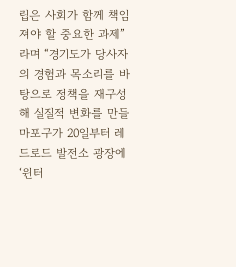립은 사회가 함께 책임져야 할 중요한 과제”라며 “경기도가 당사자의 경험과 목소리를 바탕으로 정책을 재구성해 실질적 변화를 만들
마포구가 20일부터 레드로드 발전소 광장에 ‘윈터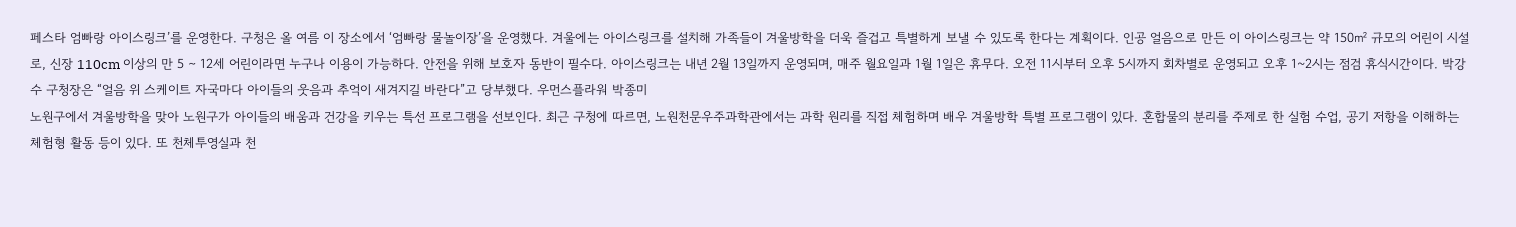페스타 엄빠랑 아이스링크’를 운영한다. 구청은 올 여름 이 장소에서 ‘엄빠랑 물놀이장’을 운영했다. 겨울에는 아이스링크를 설치해 가족들이 겨울방학을 더욱 즐겁고 특별하게 보낼 수 있도록 한다는 계획이다. 인공 얼음으로 만든 이 아이스링크는 약 150㎡ 규모의 어린이 시설로, 신장 110cm 이상의 만 5 ∼ 12세 어린이라면 누구나 이용이 가능하다. 안전을 위해 보호자 동반이 필수다. 아이스링크는 내년 2월 13일까지 운영되며, 매주 월요일과 1월 1일은 휴무다. 오전 11시부터 오후 5시까지 회차별로 운영되고 오후 1~2시는 점검 휴식시간이다. 박강수 구청장은 “얼음 위 스케이트 자국마다 아이들의 웃음과 추억이 새겨지길 바란다”고 당부했다. 우먼스플라워 박종미
노원구에서 겨울방학을 맞아 노원구가 아이들의 배움과 건강을 키우는 특선 프로그램을 선보인다. 최근 구청에 따르면, 노원천문우주과학관에서는 과학 원리를 직접 체험하며 배우 겨울방학 특별 프로그램이 있다. 혼합물의 분리를 주제로 한 실험 수업, 공기 저항을 이해하는 체험형 활동 등이 있다. 또 천체투영실과 천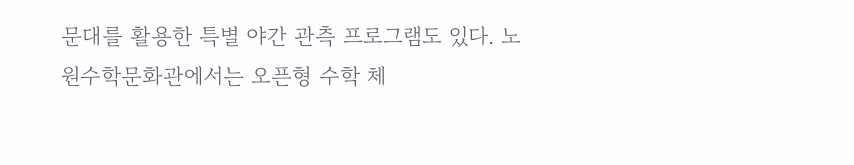문대를 활용한 특별 야간 관측 프로그램도 있다. 노원수학문화관에서는 오픈형 수학 체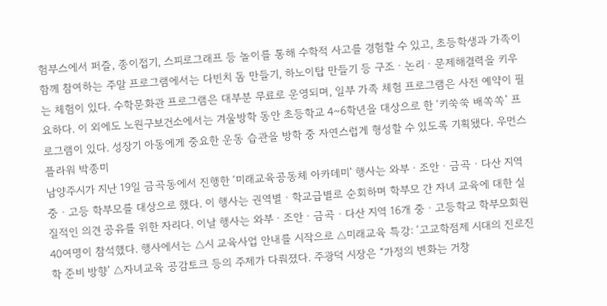험부스에서 퍼즐, 종이접기, 스피로그래프 등 놀이를 통해 수학적 사고를 경험할 수 있고, 초등학생과 가족이 함께 참여하는 주말 프로그램에서는 다빈치 돔 만들기, 하노이탑 만들기 등 구조ㆍ논리ㆍ문제해결력을 키우는 체험이 있다. 수학문화관 프로그램은 대부분 무료로 운영되며, 일부 가족 체험 프로그램은 사전 예약이 필요하다. 이 외에도 노원구보건소에서는 겨울방학 동안 초등학교 4~6학년을 대상으로 한 ‘키쑥쑥 배쏙쏙’ 프로그램이 있다. 성장기 아동에게 중요한 운동 습관을 방학 중 자연스럽게 형성할 수 있도록 기획됐다. 우먼스플라워 박종미
남양주시가 지난 19일 금곡동에서 진행한 ‘미래교육공동체 아카데미’ 행사는 와부ㆍ조안ㆍ금곡ㆍ다산 지역 중ㆍ고등 학부모를 대상으로 했다. 이 행사는 권역별ㆍ학교급별로 순회하며 학부모 간 자녀 교육에 대한 실질적인 의견 공유를 위한 자리다. 이날 행사는 와부ㆍ조안ㆍ금곡ㆍ다산 지역 16개 중ㆍ고등학교 학부모회원 40여명이 참석했다. 행사에서는 △시 교육사업 안내를 시작으로 △미래교육 특강: ‘고교학점제 시대의 진로진학 준비 방향’ △자녀교육 공감토크 등의 주제가 다뤄졌다. 주광덕 시장은 “가정의 변화는 거창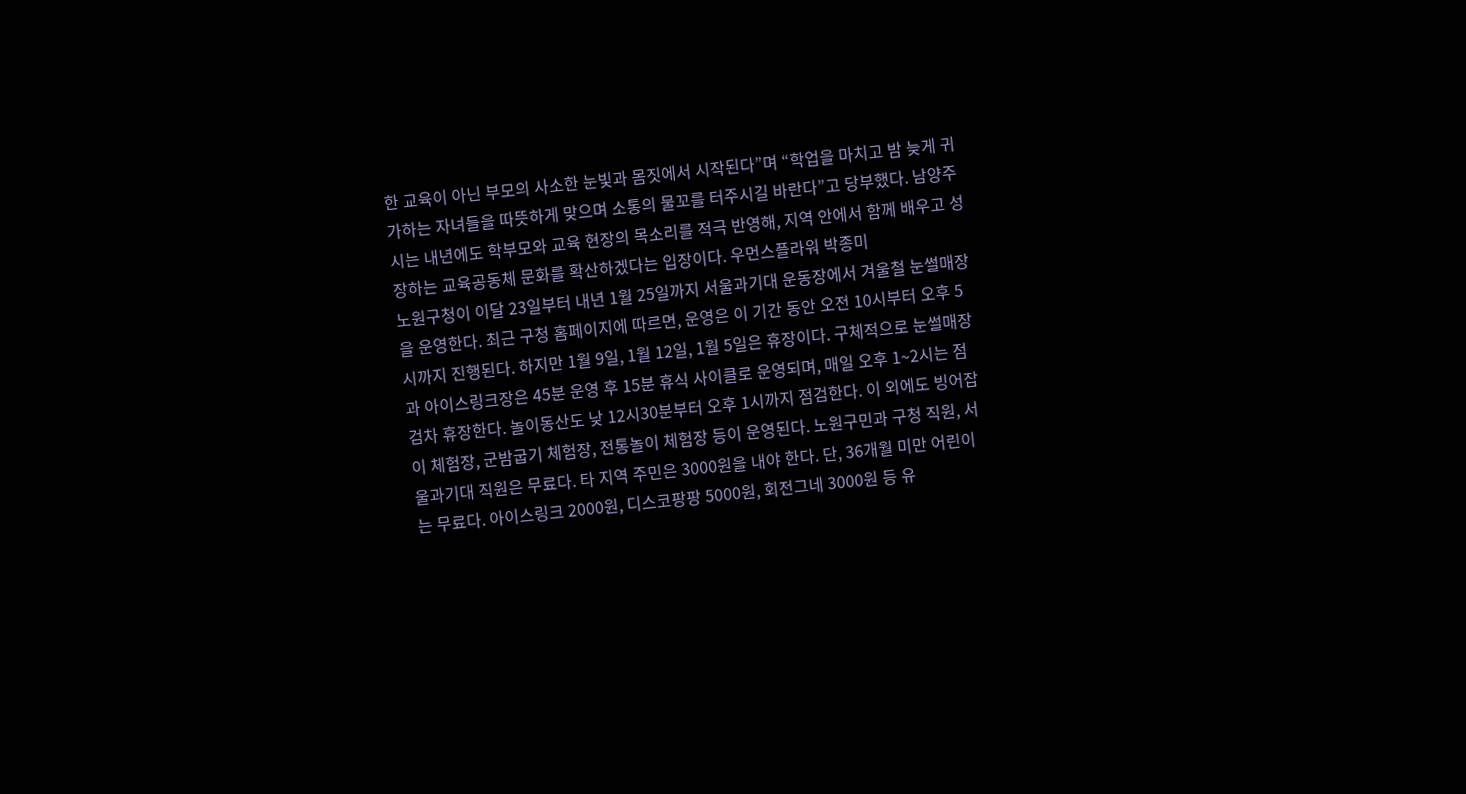한 교육이 아닌 부모의 사소한 눈빛과 몸짓에서 시작된다”며 “학업을 마치고 밤 늦게 귀가하는 자녀들을 따뜻하게 맞으며 소통의 물꼬를 터주시길 바란다”고 당부했다. 남양주시는 내년에도 학부모와 교육 현장의 목소리를 적극 반영해, 지역 안에서 함께 배우고 성장하는 교육공동체 문화를 확산하겠다는 입장이다. 우먼스플라워 박종미
노원구청이 이달 23일부터 내년 1월 25일까지 서울과기대 운동장에서 겨울철 눈썰매장을 운영한다. 최근 구청 홈페이지에 따르면, 운영은 이 기간 동안 오전 10시부터 오후 5시까지 진행된다. 하지만 1월 9일, 1월 12일, 1월 5일은 휴장이다. 구체적으로 눈썰매장과 아이스링크장은 45분 운영 후 15분 휴식 사이클로 운영되며, 매일 오후 1~2시는 점검차 휴장한다. 놀이동산도 낮 12시30분부터 오후 1시까지 점검한다. 이 외에도 빙어잡이 체험장, 군밤굽기 체험장, 전통놀이 체험장 등이 운영된다. 노원구민과 구청 직원, 서울과기대 직원은 무료다. 타 지역 주민은 3000원을 내야 한다. 단, 36개월 미만 어린이는 무료다. 아이스링크 2000원, 디스코팡팡 5000원, 회전그네 3000원 등 유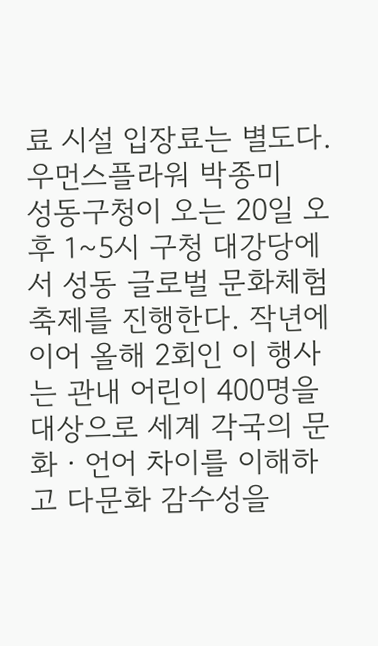료 시설 입장료는 별도다. 우먼스플라워 박종미
성동구청이 오는 20일 오후 1~5시 구청 대강당에서 성동 글로벌 문화체험 축제를 진행한다. 작년에 이어 올해 2회인 이 행사는 관내 어린이 400명을 대상으로 세계 각국의 문화ㆍ언어 차이를 이해하고 다문화 감수성을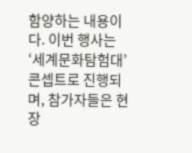함양하는 내용이다. 이번 행사는 ‘세계문화탐험대’ 콘셉트로 진행되며, 참가자들은 현장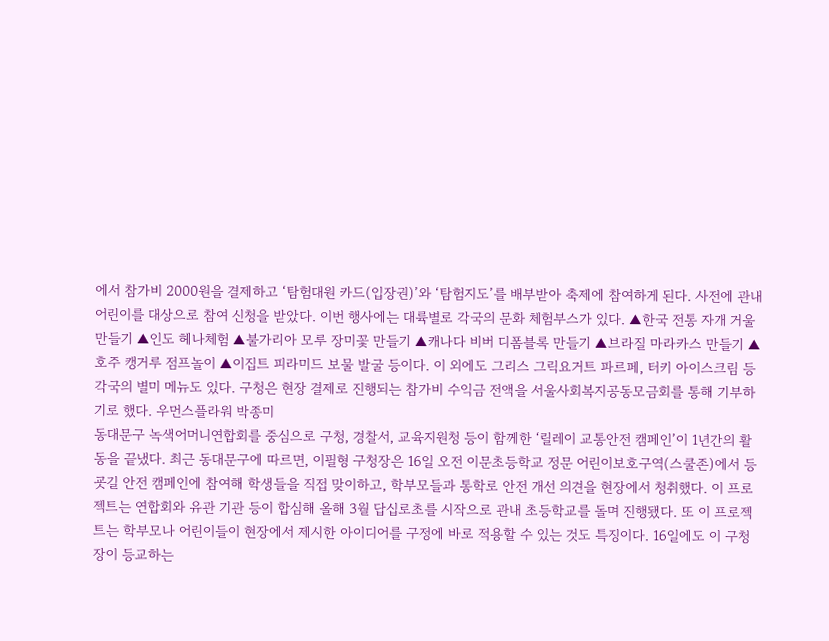에서 참가비 2000원을 결제하고 ‘탐험대원 카드(입장권)’와 ‘탐험지도’를 배부받아 축제에 참여하게 된다. 사전에 관내 어린이를 대상으로 참여 신청을 받았다. 이번 행사에는 대륙별로 각국의 문화 체험부스가 있다. ▲한국 전통 자개 거울 만들기 ▲인도 헤나체험 ▲불가리아 모루 장미꽃 만들기 ▲캐나다 비버 디폼블록 만들기 ▲브라질 마라카스 만들기 ▲호주 캥거루 점프놀이 ▲이집트 피라미드 보물 발굴 등이다. 이 외에도 그리스 그릭요거트 파르페, 터키 아이스크림 등 각국의 별미 메뉴도 있다. 구청은 현장 결제로 진행되는 참가비 수익금 전액을 서울사회복지공동모금회를 통해 기부하기로 했다. 우먼스플라워 박종미
동대문구 녹색어머니연합회를 중심으로 구청, 경찰서, 교육지원청 등이 함께한 ‘릴레이 교통안전 캠페인’이 1년간의 활동을 끝냈다. 최근 동대문구에 따르면, 이필형 구청장은 16일 오전 이문초등학교 정문 어린이보호구역(스쿨존)에서 등굣길 안전 캠페인에 참여해 학생들을 직접 맞이하고, 학부모들과 통학로 안전 개선 의견을 현장에서 청취했다. 이 프로젝트는 연합회와 유관 기관 등이 합심해 올해 3월 답십로초를 시작으로 관내 초등학교를 돌며 진행됐다. 또 이 프로젝트는 학부모나 어린이들이 현장에서 제시한 아이디어를 구정에 바로 적용할 수 있는 것도 특징이다. 16일에도 이 구청장이 등교하는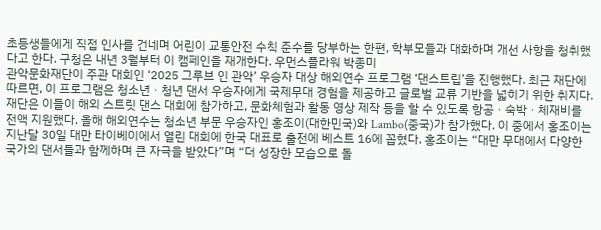초등생들에게 직접 인사를 건네며 어린이 교통안전 수칙 준수를 당부하는 한편, 학부모들과 대화하며 개선 사항을 청취했다고 한다. 구청은 내년 3월부터 이 캠페인을 재개한다. 우먼스플라워 박종미
관악문화재단이 주관 대회인 ‘2025 그루브 인 관악’ 우승자 대상 해외연수 프로그램 ‘댄스트립’을 진행했다. 최근 재단에 따르면, 이 프로그램은 청소년ㆍ청년 댄서 우승자에게 국제무대 경험을 제공하고 글로벌 교류 기반을 넓히기 위한 취지다. 재단은 이들이 해외 스트릿 댄스 대회에 참가하고, 문화체험과 활동 영상 제작 등을 할 수 있도록 항공ㆍ숙박ㆍ체재비를 전액 지원했다. 올해 해외연수는 청소년 부문 우승자인 홍조이(대한민국)와 Lambo(중국)가 참가했다. 이 중에서 홍조이는 지난달 30일 대만 타이베이에서 열린 대회에 한국 대표로 출전에 베스트 16에 꼽혔다. 홍조이는 “대만 무대에서 다양한 국가의 댄서들과 함께하며 큰 자극을 받았다”며 “더 성장한 모습으로 돌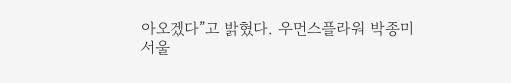아오겠다”고 밝혔다. 우먼스플라워 박종미
서울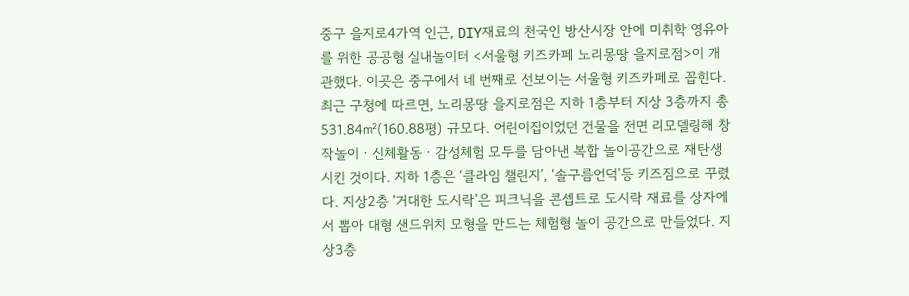중구 을지로4가역 인근, DIY재료의 천국인 방산시장 안에 미취학 영유아를 위한 공공형 실내놀이터 <서울형 키즈카페 노리몽땅 을지로점>이 개관했다. 이곳은 중구에서 네 번째로 선보이는 서울형 키즈카페로 꼽힌다. 최근 구청에 따르면, 노리몽땅 을지로점은 지하 1층부터 지상 3층까지 총 531.84㎡(160.88평) 규모다. 어린이집이었던 건물을 전면 리모델링해 창작놀이ㆍ신체활동ㆍ감성체험 모두를 담아낸 복합 놀이공간으로 재탄생시킨 것이다. 지하 1층은 ‘클라임 챌린지’, ‘솔구름언덕’등 키즈짐으로 꾸렸다. 지상2층 ‘거대한 도시락’은 피크닉을 콘셉트로 도시락 재료를 상자에서 뽑아 대형 샌드위치 모형을 만드는 체험형 놀이 공간으로 만들었다. 지상3층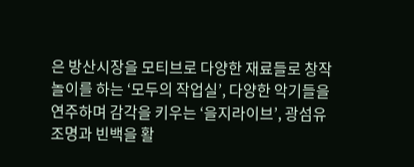은 방산시장을 모티브로 다양한 재료들로 창작놀이를 하는 ‘모두의 작업실’, 다양한 악기들을 연주하며 감각을 키우는 ‘을지라이브’, 광섬유 조명과 빈백을 활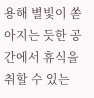용해 별빛이 쏟아지는 듯한 공간에서 휴식을 취할 수 있는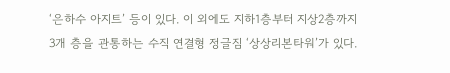‘은하수 아지트’ 등이 있다. 이 외에도 지하1층부터 지상2층까지 3개 층을 관통하는 수직 연결형 정글짐 ‘상상리본타워’가 있다.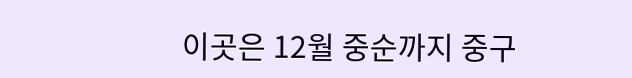이곳은 12월 중순까지 중구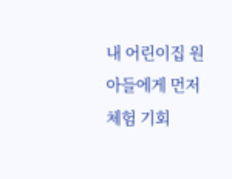내 어린이집 원아들에게 먼저 체험 기회